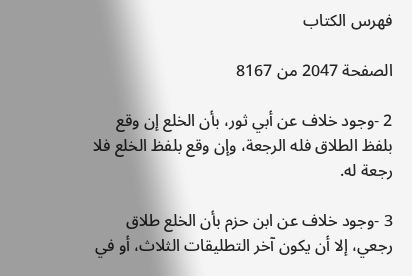فهرس الكتاب

الصفحة 2047 من 8167

2 -وجود خلاف عن أبي ثور، بأن الخلع إن وقع بلفظ الطلاق فله الرجعة، وإن وقع بلفظ الخلع فلا رجعة له.

3 -وجود خلاف عن ابن حزم بأن الخلع طلاق رجعي، إلا أن يكون آخر التطليقات الثلاث، أو في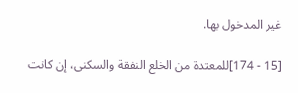غير المدخول بها.

[15 - 174]للمعتدة من الخلع النفقة والسكنى، إن كانت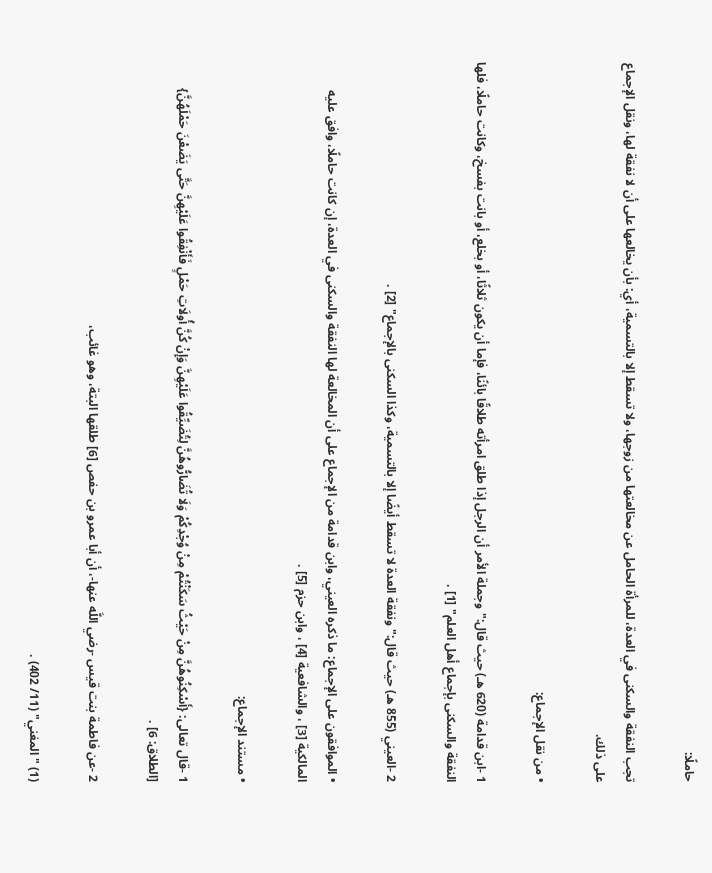حاملًا:

تجب النفقة والسكنى في العدة، للمرأة الحامل عن مخالعتها من زوجها، ولا تسقط إلا بالتسمية، أي: بأن يخالعها على أن لا نفقة لها، ونقل الإجماع على ذلك.

• من نقل الإجماع:

1 -ابن قدامة (620 هـ) حيث قال:"وجملة الأمر أن الرجل إذا طلق امرأته طلاقًا بائنًا، فإما أن يكون ثلاثًا، أو بخلع، أو بانت بفسخ، وكانت حاملًا، فلها النفقة والسكنى بإجماع أهل العلم" [1] .

2 -العيني (855 هـ) حيث قال:"ونفقة العدة لا تسقط أيضًا إلا بالتسمية، وكذا السكنى بالإجماع" [2] .

• الموافقون على الإجماع: ما ذكره العيني، وابن قدامة من الإجماع على أن المخالعة لها النفقة والسكنى في العدة، إن كانت حاملًا، وافق عليه المالكية [3] ، والشافعية [4] ، وابن حزم [5] .

• مستند الإجماع:

1 -قال تعالى: {أَسْكِنُوهُنَّ مِنْ حَيْثُ سَكَنْتُمْ مِنْ وُجْدِكُمْ وَلَا تُضَارُّوهُنَّ لِتُضَيِّقُوا عَلَيْهِنَّ وَإِنْ كُنَّ أُولَاتِ حَمْلٍ فَأَنْفِقُوا عَلَيْهِنَّ حَتَّى يَضَعْنَ حَمْلَهُنَّ} [الطلاق: 6] .

2 -عن فاطمة بنت قيس -رضي اللَّه عنها-، أن أبا عمرو بن حفص [6] طلقها البتة، وهو غائب،

(1) "المغني" (11/ 402) .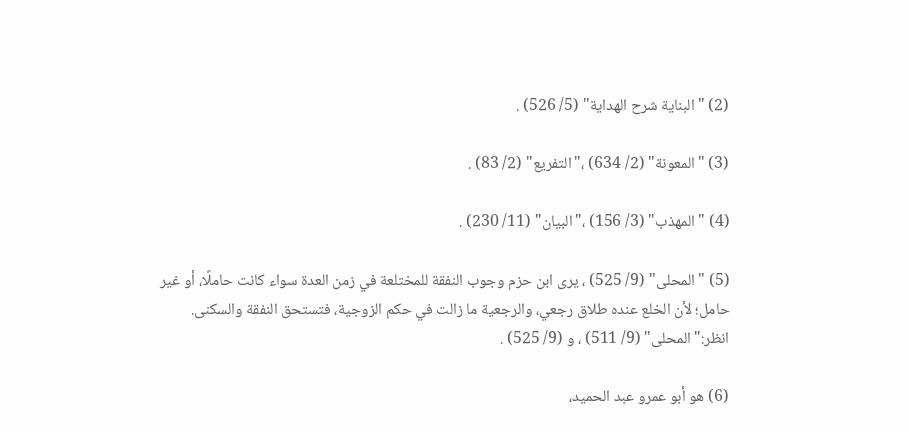(2) "البناية شرح الهداية" (5/ 526) .

(3) "المعونة" (2/ 634) ،"التفريع" (2/ 83) .

(4) "المهذب" (3/ 156) ،"البيان" (11/ 230) .

(5) "المحلى" (9/ 525) ، يرى ابن حزم وجوب النفقة للمختلعة في زمن العدة سواء كانت حاملًا، أو غير حامل؛ لأن الخلع عنده طلاق رجعي، والرجعية ما زالت في حكم الزوجية، فتستحق النفقة والسكنى. انظر:"المحلى" (9/ 511) ، و (9/ 525) .

(6) هو أبو عمرو عبد الحميد،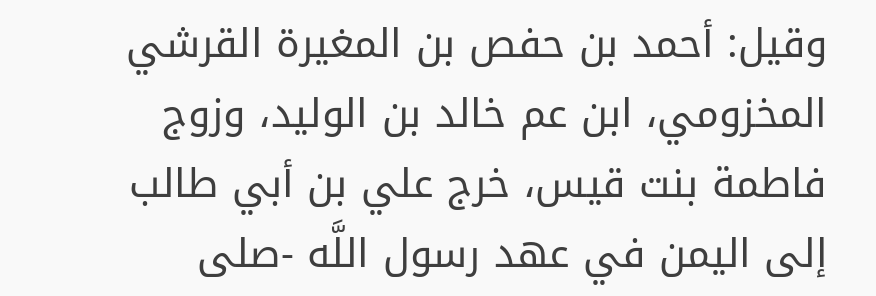وقيل: أحمد بن حفص بن المغيرة القرشي المخزومي، ابن عم خالد بن الوليد، وزوج فاطمة بنت قيس، خرج علي بن أبي طالب إلى اليمن في عهد رسول اللَّه -صلى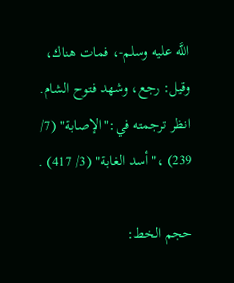اللَّه عليه وسلم-، فمات هناك، وقيل: رجع، وشهد فتوح الشام. انظر ترجمته في:"الإصابة" (7/ 239) ،"أسد الغابة" (3/ 417) .

حجم الخط: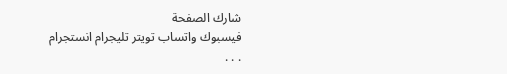شارك الصفحة
فيسبوك واتساب تويتر تليجرام انستجرام
. . .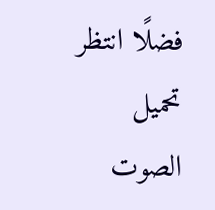فضلًا انتظر تحميل الصوت